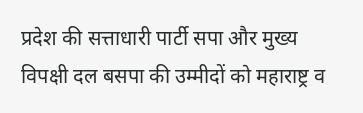प्रदेश की सत्ताधारी पार्टी सपा और मुख्य विपक्षी दल बसपा की उम्मीदों को महाराष्ट्र व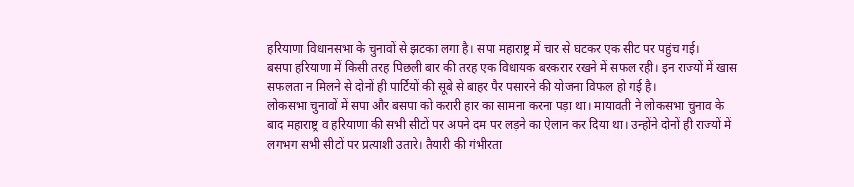हरियाणा विधानसभा के चुनावों से झटका लगा है। सपा महाराष्ट्र में चार से घटकर एक सीट पर पहुंच गई।
बसपा हरियाणा में किसी तरह पिछली बार की तरह एक विधायक बरकरार रखने में सफल रही। इन राज्यों में खास सफलता न मिलने से दोनों ही पार्टियों की सूबे से बाहर पैर पसारने की योजना विफल हो गई है।
लोकसभा चुनावों में सपा और बसपा को करारी हार का सामना करना पड़ा था। मायावती ने लोकसभा चुनाव के बाद महाराष्ट्र व हरियाणा की सभी सीटों पर अपने दम पर लड़ने का ऐलान कर दिया था। उन्होंने दोनों ही राज्यों में लगभग सभी सीटों पर प्रत्याशी उतारे। तैयारी की गंभीरता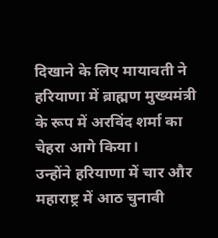दिखाने के लिए मायावती ने हरियाणा में ब्राह्मण मुख्यमंत्री के रूप में अरविंद शर्मा का चेहरा आगे किया।
उन्होंने हरियाणा में चार और महाराष्ट्र में आठ चुनावी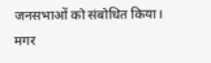जनसभाओं को संबोधित किया। मगर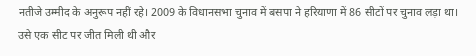नतीजे उम्मीद के अनुरूप नहीं रहे। 2009 के विधानसभा चुनाव में बसपा ने हरियाणा में 86 सीटों पर चुनाव लड़ा था। उसे एक सीट पर जीत मिली थी और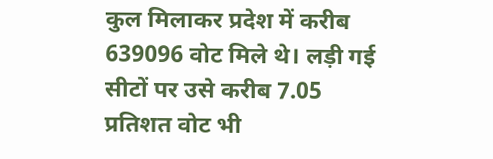कुल मिलाकर प्रदेश में करीब 639096 वोट मिले थे। लड़ी गई सीटों पर उसे करीब 7.05 प्रतिशत वोट भी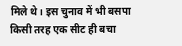मिले थे। इस चुनाव में भी बसपा किसी तरह एक सीट ही बचा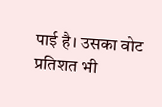पाई है। उसका वोट प्रतिशत भी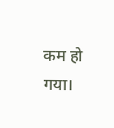कम हो गया।